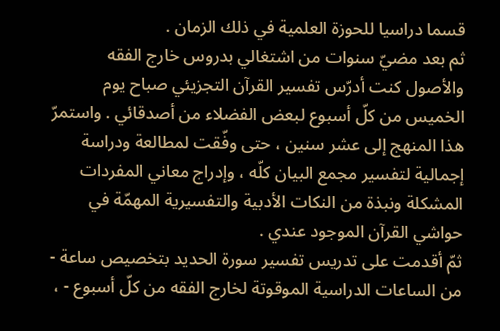قسما دراسيا للحوزة العلمية في ذلك الزمان .
ثم بعد مضيّ سنوات من اشتغالي بدروس خارج الفقه والأصول كنت أدرّس تفسير القرآن التجزيئي صباح يوم الخميس من كلّ أسبوع لبعض الفضلاء من أصدقائي . واستمرّ هذا المنهج إلى عشر سنين ، حتى وفّقت لمطالعة ودراسة إجمالية لتفسير مجمع البيان كلّه ، وإدراج معاني المفردات المشكلة ونبذة من النكات الأدبية والتفسيرية المهمّة في حواشي القرآن الموجود عندي .
ثمّ أقدمت على تدريس تفسير سورة الحديد بتخصيص ساعة - من الساعات الدراسية الموقوتة لخارج الفقه من كلّ أسبوع - ،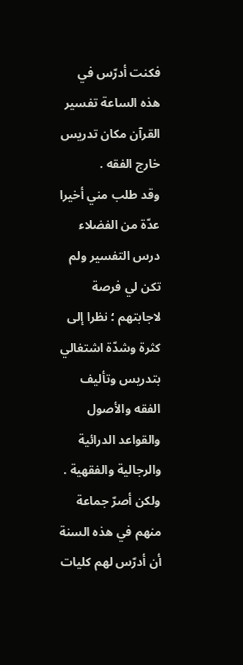فكنت أدرّس في هذه الساعة تفسير القرآن مكان تدريس خارج الفقه .
وقد طلب مني أخيرا عدّة من الفضلاء درس التفسير ولم تكن لي فرصة لاجابتهم ؛ نظرا إلى كثرة وشدّة اشتغالي بتدريس وتأليف الفقه والأصول والقواعد الدرائية والرجالية والفقهية .
ولكن أصرّ جماعة منهم في هذه السنة أن أدرّس لهم كليات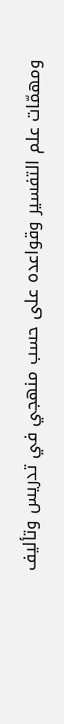ومهمّات علم التفسير وقواعده على حسب منهجي في تدريس وتأليف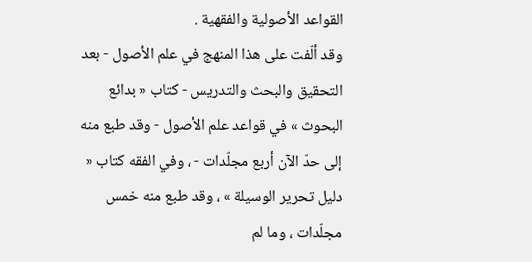القواعد الأصولية والفقهية .
وقد ألّفت على هذا المنهج في علم الأصول - بعد التحقيق والبحث والتدريس - كتاب « بدائع البحوث » في قواعد علم الأصول - وقد طبع منه إلى حدّ الآن أربع مجلّدات - ، وفي الفقه كتاب « دليل تحرير الوسيلة » ، وقد طبع منه خمس مجلّدات ، وما لم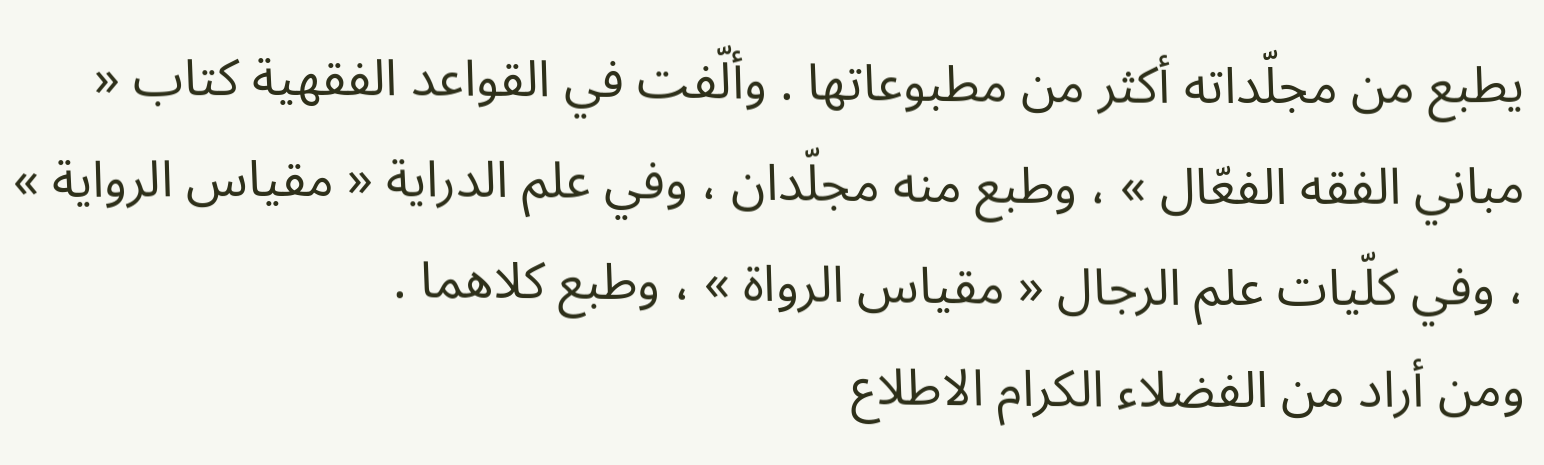يطبع من مجلّداته أكثر من مطبوعاتها . وألّفت في القواعد الفقهية كتاب « مباني الفقه الفعّال » ، وطبع منه مجلّدان ، وفي علم الدراية « مقياس الرواية » ، وفي كلّيات علم الرجال « مقياس الرواة » ، وطبع كلاهما .
ومن أراد من الفضلاء الكرام الاطلاع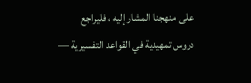على منهجنا المشار إليه ، فليراجع
دروس تمهيدية في القواعد التفسيرية —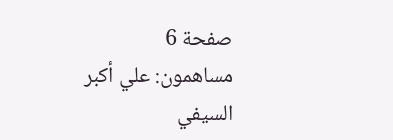صفحة 6
مساهمون: علي أكبر السيفي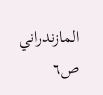المازندراني
ص٦